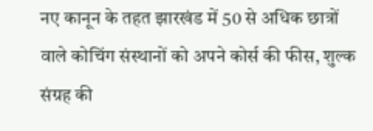नए कानून के तहत झारखंड में 50 से अधिक छात्रों वाले कोचिंग संस्थानों को अपने कोर्स की फीस, शुल्क संग्रह की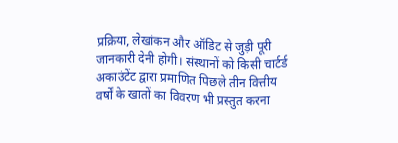प्रक्रिया, लेखांकन और ऑडिट से जुड़ी पूरी जानकारी देनी होगी। संस्थानों को किसी चार्टर्ड अकाउंटेंट द्वारा प्रमाणित पिछले तीन वित्तीय वर्षों के खातों का विवरण भी प्रस्तुत करना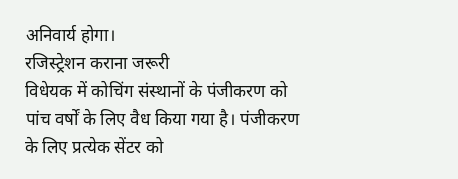अनिवार्य होगा।
रजिस्ट्रेशन कराना जरूरी
विधेयक में कोचिंग संस्थानों के पंजीकरण को पांच वर्षों के लिए वैध किया गया है। पंजीकरण के लिए प्रत्येक सेंटर को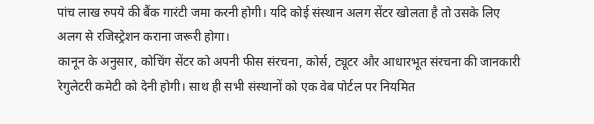पांच लाख रुपये की बैंक गारंटी जमा करनी होगी। यदि कोई संस्थान अलग सेंटर खोलता है तो उसके लिए अलग से रजिस्ट्रेशन कराना जरूरी होगा।
कानून के अनुसार, कोचिंग सेंटर को अपनी फीस संरचना, कोर्स, ट्यूटर और आधारभूत संरचना की जानकारी रेगुलेटरी कमेटी को देनी होगी। साथ ही सभी संस्थानों को एक वेब पोर्टल पर नियमित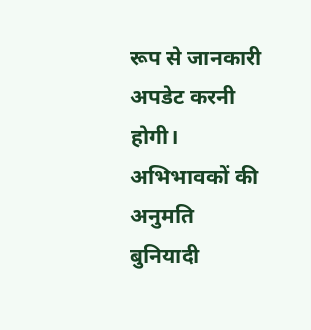रूप से जानकारी अपडेट करनी होगी।
अभिभावकों की अनुमति
बुनियादी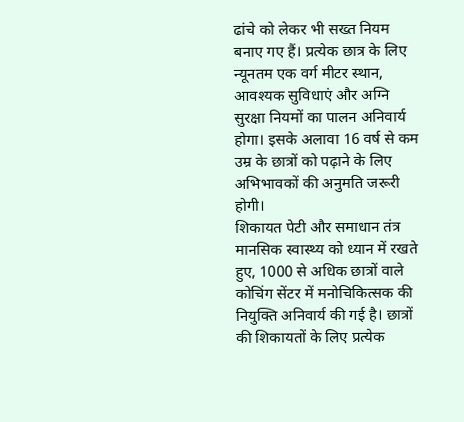ढांचे को लेकर भी सख्त नियम बनाए गए हैं। प्रत्येक छात्र के लिए न्यूनतम एक वर्ग मीटर स्थान, आवश्यक सुविधाएं और अग्नि सुरक्षा नियमों का पालन अनिवार्य होगा। इसके अलावा 16 वर्ष से कम उम्र के छात्रों को पढ़ाने के लिए अभिभावकों की अनुमति जरूरी होगी।
शिकायत पेटी और समाधान तंत्र
मानसिक स्वास्थ्य को ध्यान में रखते हुए, 1000 से अधिक छात्रों वाले कोचिंग सेंटर में मनोचिकित्सक की नियुक्ति अनिवार्य की गई है। छात्रों की शिकायतों के लिए प्रत्येक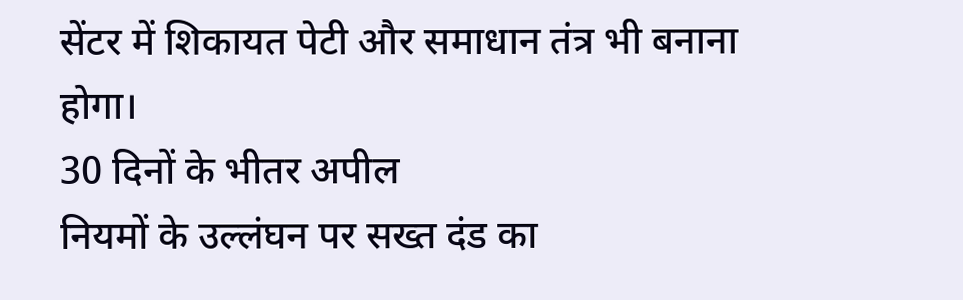सेंटर में शिकायत पेटी और समाधान तंत्र भी बनाना होगा।
30 दिनों के भीतर अपील
नियमों के उल्लंघन पर सख्त दंड का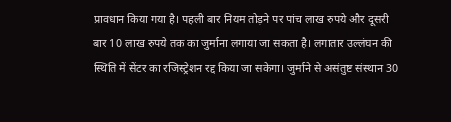प्रावधान किया गया है। पहली बार नियम तोड़ने पर पांच लाख रुपये और दूसरी बार 10 लाख रुपये तक का जुर्माना लगाया जा सकता है। लगातार उल्लंघन की स्थिति में सेंटर का रजिस्ट्रेशन रद्द किया जा सकेगा। जुर्माने से असंतुष्ट संस्थान 30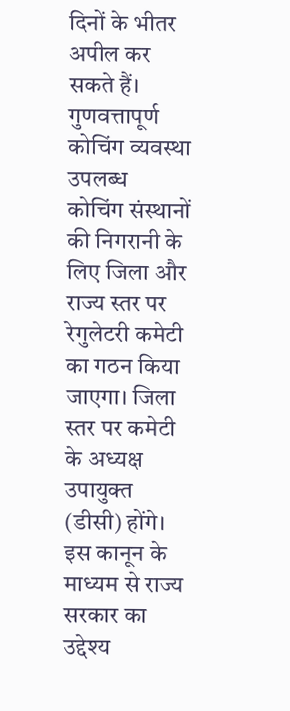दिनों के भीतर अपील कर सकते हैं।
गुणवत्तापूर्ण कोचिंग व्यवस्था उपलब्ध
कोचिंग संस्थानों की निगरानी के लिए जिला और राज्य स्तर पर रेगुलेटरी कमेटी का गठन किया जाएगा। जिला स्तर पर कमेटी के अध्यक्ष उपायुक्त (डीसी) होंगे। इस कानून के माध्यम से राज्य सरकार का उद्देश्य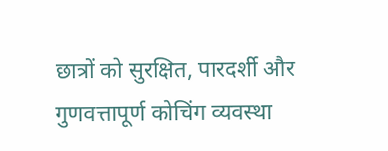छात्रों को सुरक्षित, पारदर्शी और गुणवत्तापूर्ण कोचिंग व्यवस्था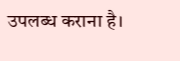उपलब्ध कराना है।